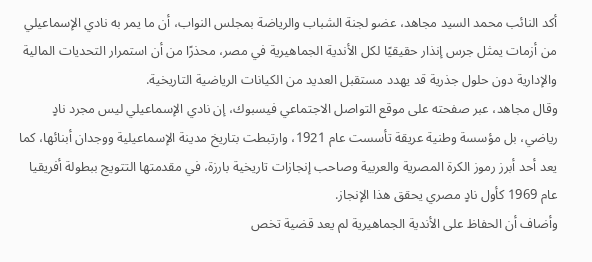أكد النائب محمد السيد مجاهد، عضو لجنة الشباب والرياضة بمجلس النواب، أن ما يمر به نادي الإسماعيلي من أزمات يمثل جرس إنذار حقيقيًا لكل الأندية الجماهيرية في مصر، محذرًا من أن استمرار التحديات المالية والإدارية دون حلول جذرية قد يهدد مستقبل العديد من الكيانات الرياضية التاريخية.
وقال مجاهد، عبر صفحته على موقع التواصل الاجتماعي فيسبوك، إن نادي الإسماعيلي ليس مجرد نادٍ رياضي، بل مؤسسة وطنية عريقة تأسست عام 1921، وارتبطت بتاريخ مدينة الإسماعيلية ووجدان أبنائها، كما يعد أحد أبرز رموز الكرة المصرية والعربية وصاحب إنجازات تاريخية بارزة، في مقدمتها التتويج ببطولة أفريقيا عام 1969 كأول نادٍ مصري يحقق هذا الإنجاز.
وأضاف أن الحفاظ على الأندية الجماهيرية لم يعد قضية تخص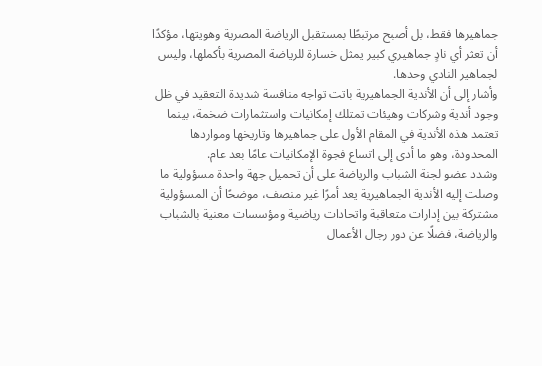جماهيرها فقط، بل أصبح مرتبطًا بمستقبل الرياضة المصرية وهويتها، مؤكدًا أن تعثر أي نادٍ جماهيري كبير يمثل خسارة للرياضة المصرية بأكملها، وليس لجماهير النادي وحدها.
وأشار إلى أن الأندية الجماهيرية باتت تواجه منافسة شديدة التعقيد في ظل وجود أندية وشركات وهيئات تمتلك إمكانيات واستثمارات ضخمة، بينما تعتمد هذه الأندية في المقام الأول على جماهيرها وتاريخها ومواردها المحدودة، وهو ما أدى إلى اتساع فجوة الإمكانيات عامًا بعد عام.
وشدد عضو لجنة الشباب والرياضة على أن تحميل جهة واحدة مسؤولية ما وصلت إليه الأندية الجماهيرية يعد أمرًا غير منصف، موضحًا أن المسؤولية مشتركة بين إدارات متعاقبة واتحادات رياضية ومؤسسات معنية بالشباب والرياضة، فضلًا عن دور رجال الأعمال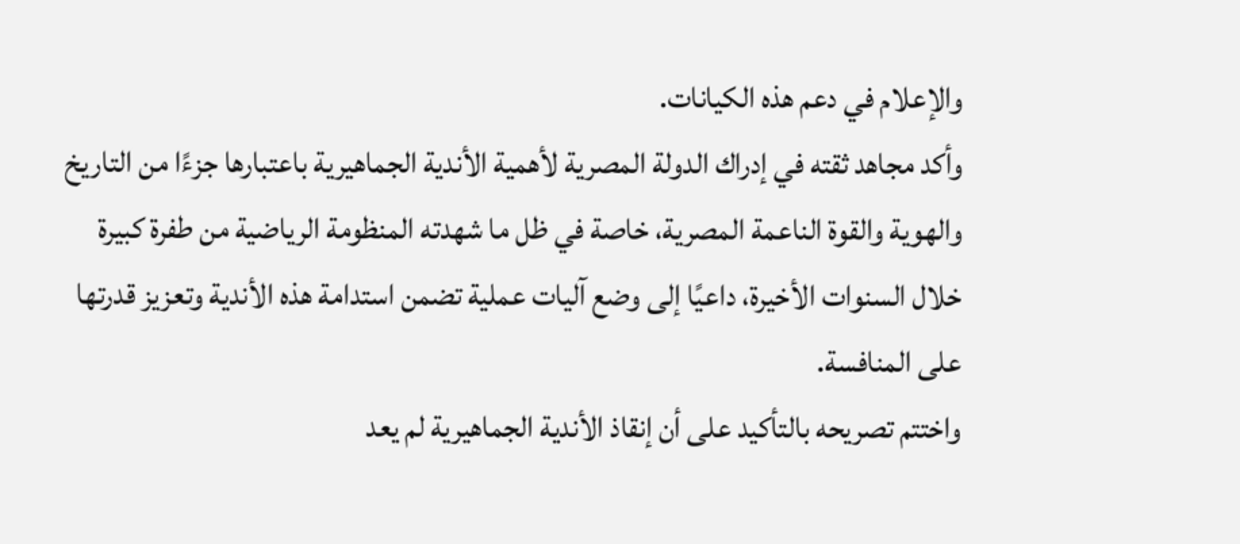والإعلام في دعم هذه الكيانات.
وأكد مجاهد ثقته في إدراك الدولة المصرية لأهمية الأندية الجماهيرية باعتبارها جزءًا من التاريخ والهوية والقوة الناعمة المصرية، خاصة في ظل ما شهدته المنظومة الرياضية من طفرة كبيرة خلال السنوات الأخيرة، داعيًا إلى وضع آليات عملية تضمن استدامة هذه الأندية وتعزيز قدرتها على المنافسة.
واختتم تصريحه بالتأكيد على أن إنقاذ الأندية الجماهيرية لم يعد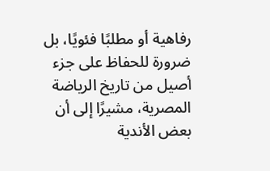رفاهية أو مطلبًا فئويًا، بل ضرورة للحفاظ على جزء أصيل من تاريخ الرياضة المصرية، مشيرًا إلى أن بعض الأندية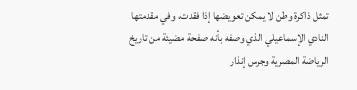تمثل ذاكرة وطن لا يمكن تعويضها إذا فقدت، وفي مقدمتها النادي الإسماعيلي الذي وصفه بأنه صفحة مضيئة من تاريخ الرياضة المصرية وجرس إنذار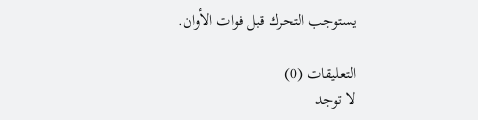يستوجب التحرك قبل فوات الأوان.

التعليقات (0)
لا توجد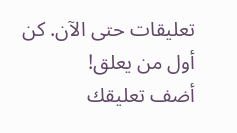تعليقات حتى الآن. كن أول من يعلق!
أضف تعليقك